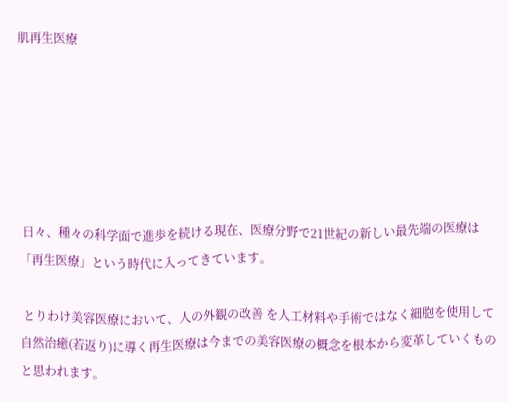肌再生医療






 日々、種々の科学面で進歩を続ける現在、医療分野で21世紀の新しい最先端の医療は「再生医療」という時代に入ってきています。

 とりわけ美容医療において、人の外観の改善 を人工材料や手術ではなく細胞を使用して自然治癒(若返り)に導く再生医療は今までの美容医療の概念を根本から変革していくものと思われます。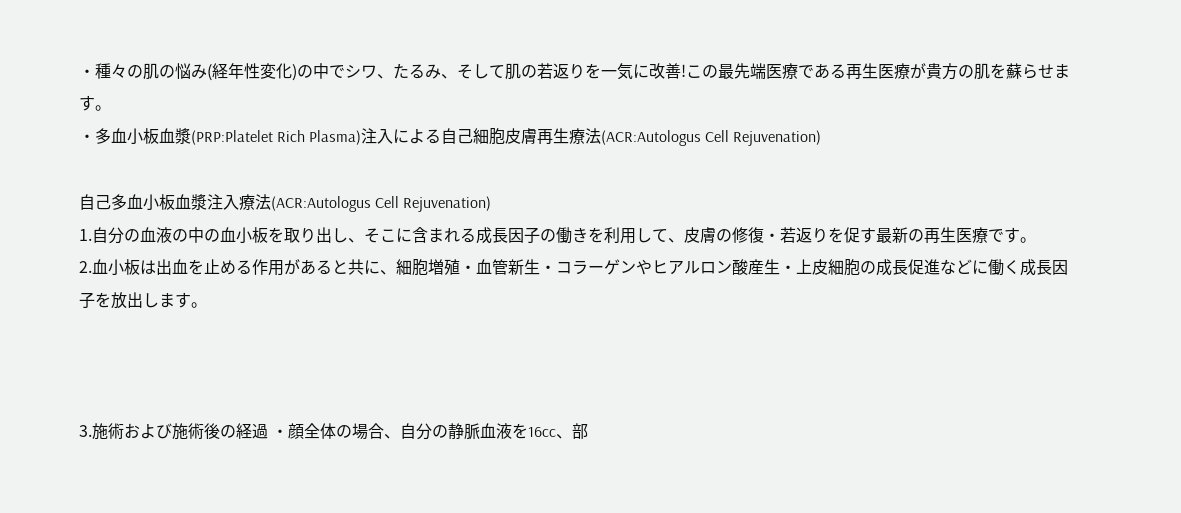・種々の肌の悩み(経年性変化)の中でシワ、たるみ、そして肌の若返りを一気に改善!この最先端医療である再生医療が貴方の肌を蘇らせます。
・多血小板血漿(PRP:Platelet Rich Plasma)注入による自己細胞皮膚再生療法(ACR:Autologus Cell Rejuvenation)

自己多血小板血漿注入療法(ACR:Autologus Cell Rejuvenation)
1.自分の血液の中の血小板を取り出し、そこに含まれる成長因子の働きを利用して、皮膚の修復・若返りを促す最新の再生医療です。
2.血小板は出血を止める作用があると共に、細胞増殖・血管新生・コラーゲンやヒアルロン酸産生・上皮細胞の成長促進などに働く成長因子を放出します。



3.施術および施術後の経過 ・顔全体の場合、自分の静脈血液を16cc、部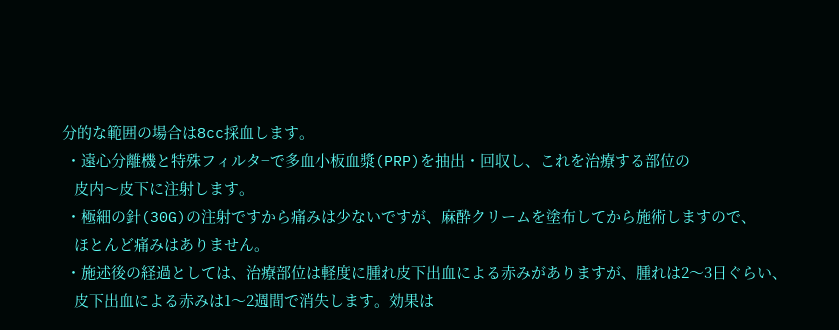分的な範囲の場合は8cc採血します。
 ・遠心分離機と特殊フィルタ−で多血小板血漿(PRP)を抽出・回収し、これを治療する部位の
   皮内〜皮下に注射します。
 ・極細の針(30G)の注射ですから痛みは少ないですが、麻酔クリームを塗布してから施術しますので、
   ほとんど痛みはありません。
 ・施述後の経過としては、治療部位は軽度に腫れ皮下出血による赤みがありますが、腫れは2〜3日ぐらい、
   皮下出血による赤みは1〜2週間で消失します。効果は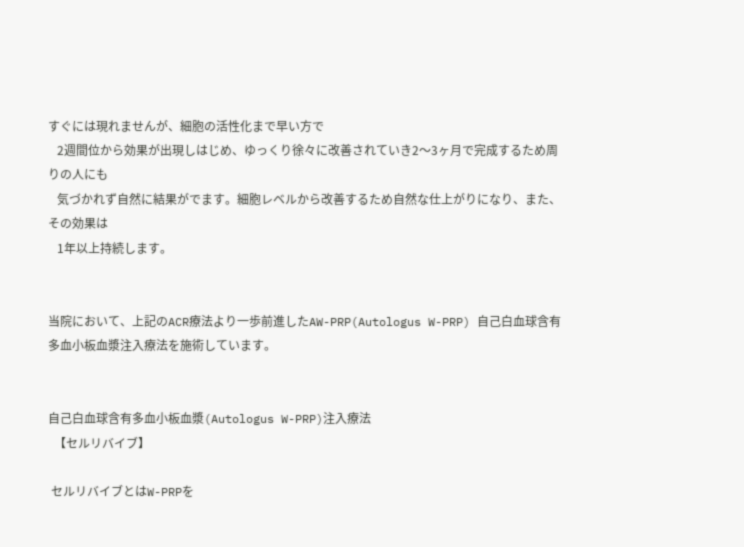すぐには現れませんが、細胞の活性化まで早い方で
   2週間位から効果が出現しはじめ、ゆっくり徐々に改善されていき2〜3ヶ月で完成するため周りの人にも
   気づかれず自然に結果がでます。細胞レベルから改善するため自然な仕上がりになり、また、その効果は
   1年以上持続します。


当院において、上記のACR療法より一歩前進したAW-PRP(Autologus W-PRP) 自己白血球含有多血小板血漿注入療法を施術しています。


自己白血球含有多血小板血漿(Autologus W-PRP)注入療法
  【セルリバイブ】

 セルリバイブとはW-PRPを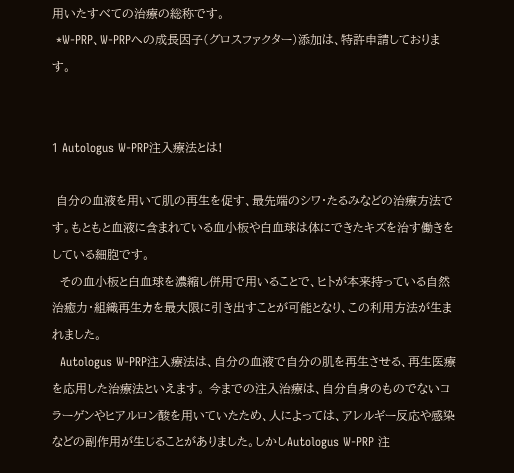用いたすべての治療の総称です。
 *W-PRP、W-PRPへの成長因子(グロスファクター)添加は、特許申請しております。


1 Autologus W-PRP注入療法とは!

 自分の血液を用いて肌の再生を促す、最先端のシワ・たるみなどの治療方法です。もともと血液に含まれている血小板や白血球は体にできたキズを治す働きをしている細胞です。
  その血小板と白血球を濃縮し併用で用いることで、ヒトが本来持っている自然治癒力・組織再生カを最大限に引き出すことが可能となり、この利用方法が生まれました。
  Autologus W-PRP注入療法は、自分の血液で自分の肌を再生させる、再生医療を応用した治療法といえます。 今までの注入治療は、自分自身のものでないコラーゲンやヒアルロン酸を用いていたため、人によっては、アレルギー反応や感染などの副作用が生じることがありました。しかしAutologus W-PRP 注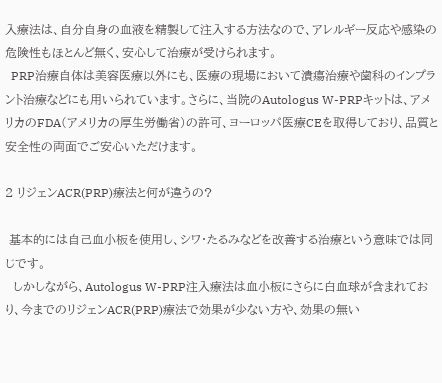入療法は、自分自身の血液を精製して注入する方法なので、アレルギー反応や感染の危険性もほとんど無く、安心して治療が受けられます。
  PRP治療自体は美容医療以外にも、医療の現場において潰瘍治療や歯科のインプラント治療などにも用いられています。さらに、当院のAutologus W-PRPキットは、アメリカのFDA(アメリカの厚生労働省)の許可、ヨーロッパ医療CEを取得しており、品質と安全性の両面でご安心いただけます。

2 リジェンACR(PRP)療法と何が違うの?

 基本的には自己血小板を使用し、シワ・たるみなどを改善する治療という意味では同じです。
  しかしながら、Autologus W-PRP注入療法は血小板にさらに白血球が含まれており、今までのリジェンACR(PRP)療法で効果が少ない方や、効果の無い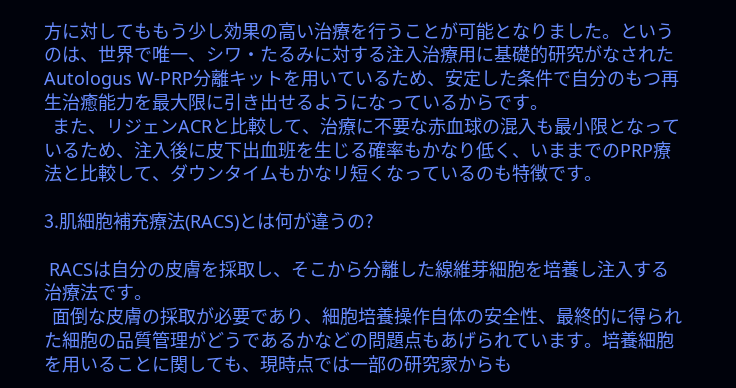方に対してももう少し効果の高い治療を行うことが可能となりました。というのは、世界で唯一、シワ・たるみに対する注入治療用に基礎的研究がなされたAutologus W-PRP分離キットを用いているため、安定した条件で自分のもつ再生治癒能力を最大限に引き出せるようになっているからです。
  また、リジェンACRと比較して、治療に不要な赤血球の混入も最小限となっているため、注入後に皮下出血班を生じる確率もかなり低く、いままでのPRP療法と比較して、ダウンタイムもかなリ短くなっているのも特徴です。

3.肌細胞補充療法(RACS)とは何が違うの?

 RACSは自分の皮膚を採取し、そこから分離した線維芽細胞を培養し注入する治療法です。
  面倒な皮膚の採取が必要であり、細胞培養操作自体の安全性、最終的に得られた細胞の品質管理がどうであるかなどの問題点もあげられています。培養細胞を用いることに関しても、現時点では一部の研究家からも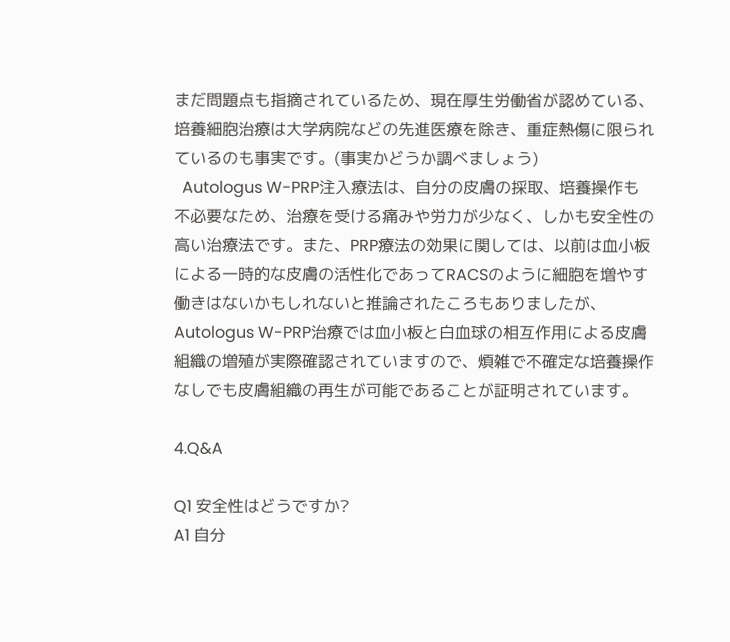まだ問題点も指摘されているため、現在厚生労働省が認めている、培養細胞治療は大学病院などの先進医療を除き、重症熱傷に限られているのも事実です。(事実かどうか調べましょう)
  Autologus W-PRP注入療法は、自分の皮膚の採取、培養操作も不必要なため、治療を受ける痛みや労力が少なく、しかも安全性の高い治療法です。また、PRP療法の効果に関しては、以前は血小板による一時的な皮膚の活性化であってRACSのように細胞を増やす働きはないかもしれないと推論されたころもありましたが、Autologus W-PRP治療では血小板と白血球の相互作用による皮膚組織の増殖が実際確認されていますので、煩雑で不確定な培養操作なしでも皮膚組織の再生が可能であることが証明されています。

4.Q&A

Q1 安全性はどうですか?
A1 自分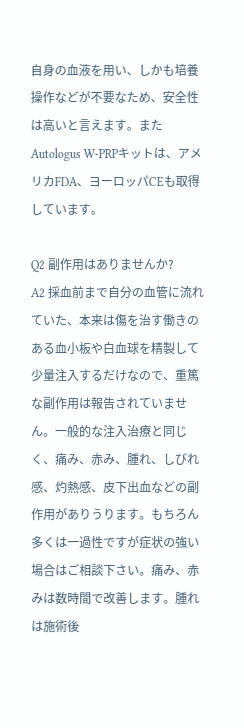自身の血液を用い、しかも培養操作などが不要なため、安全性は高いと言えます。またAutologus W-PRPキットは、アメリカFDA、ヨーロッパCEも取得しています。

Q2 副作用はありませんか?
A2 採血前まで自分の血管に流れていた、本来は傷を治す働きのある血小板や白血球を精製して少量注入するだけなので、重篤な副作用は報告されていません。一般的な注入治療と同じく、痛み、赤み、腫れ、しびれ感、灼熱感、皮下出血などの副作用がありうります。もちろん多くは一過性ですが症状の強い場合はご相談下さい。痛み、赤みは数時間で改善します。腫れは施術後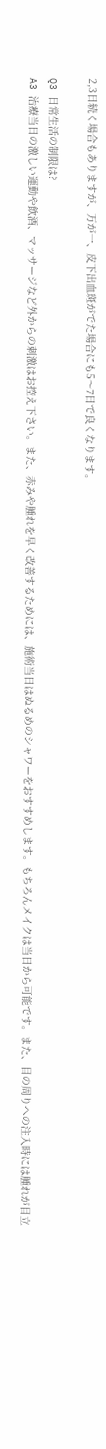2,3日続く場合もありますが、万が一、皮下出血斑がでた場合にも5〜7日で良くなります。

Q3 日常生活の制限は?
A3 治療当日の激しい運動や飲酒、マッサージなど外からの刺激はお控え下さい。また、赤みや腫れを早く改善するためには、施術当日はぬるめのシャワーをおすすめします。もちろんメイクは当日から可能です。また、目の周りへの注入時には腫れが目立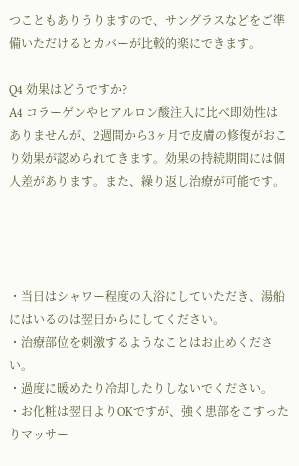つこともありうりますので、サングラスなどをご準備いただけるとカバーが比較的楽にできます。

Q4 効果はどうですか?
A4 コラーゲンやヒアルロン酸注入に比べ即効性はありませんが、2週間から3ヶ月で皮膚の修復がおこり効果が認められてきます。効果の持続期間には個人差があります。また、繰り返し治療が可能です。




・当日はシャワー程度の入浴にしていただき、湯船にはいるのは翌日からにしてください。
・治療部位を刺激するようなことはお止めください。
・過度に暖めたり冷却したりしないでください。
・お化粧は翌日よりOKですが、強く患部をこすったりマッサー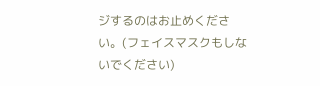ジするのはお止めください。(フェイスマスクもしないでください)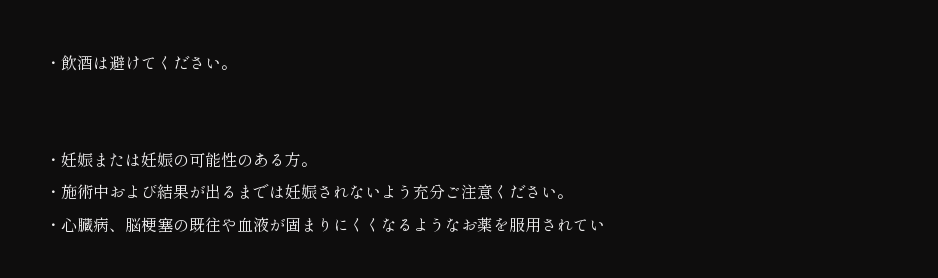・飲酒は避けてください。


・妊娠または妊娠の可能性のある方。
・施術中および結果が出るまでは妊娠されないよう充分ご注意ください。
・心臓病、脳梗塞の既往や血液が固まりにくくなるようなお薬を服用されてい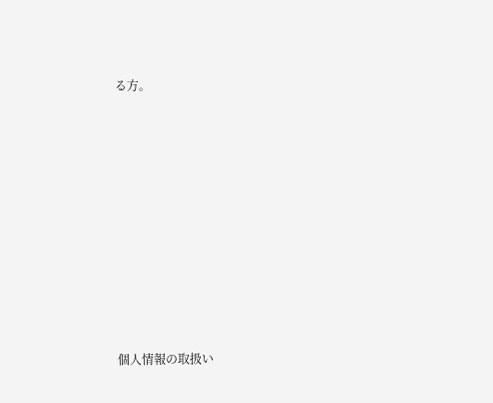る方。













個人情報の取扱い